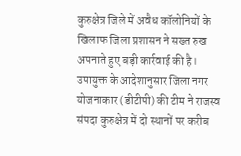कुरुक्षेत्र जिले में अवैध कॉलोनियों के खिलाफ जिला प्रशासन ने सख्त रुख अपनाते हुए बड़ी कार्रवाई की है। उपायुक्त के आदेशानुसार जिला नगर योजनाकार (डीटीपी) की टीम ने राजस्व संपदा कुरुक्षेत्र में दो स्थानों पर करीब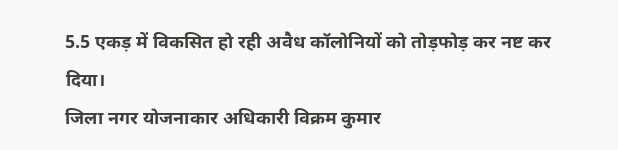5.5 एकड़ में विकसित हो रही अवैध कॉलोनियों को तोड़फोड़ कर नष्ट कर दिया।
जिला नगर योजनाकार अधिकारी विक्रम कुमार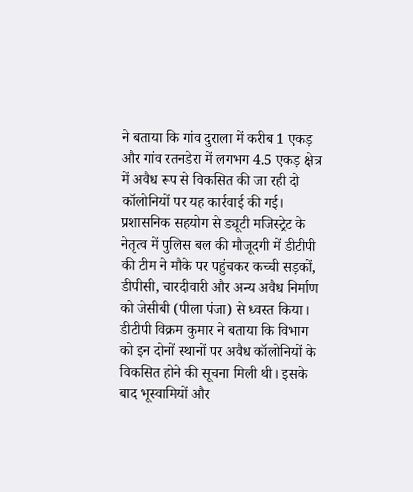ने बताया कि गांव दुराला में करीब 1 एकड़ और गांव रतनडेरा में लगभग 4.5 एकड़ क्षेत्र में अवैध रूप से विकसित की जा रही दो कॉलोनियों पर यह कार्रवाई की गई। प्रशासनिक सहयोग से ड्यूटी मजिस्ट्रेट के नेतृत्व में पुलिस बल की मौजूदगी में डीटीपी की टीम ने मौके पर पहुंचकर कच्ची सड़कों, डीपीसी, चारदीवारी और अन्य अवैध निर्माण को जेसीबी (पीला पंजा) से ध्वस्त किया।
डीटीपी विक्रम कुमार ने बताया कि विभाग को इन दोनों स्थानों पर अवैध कॉलोनियों के विकसित होने की सूचना मिली थी। इसके बाद भूस्वामियों और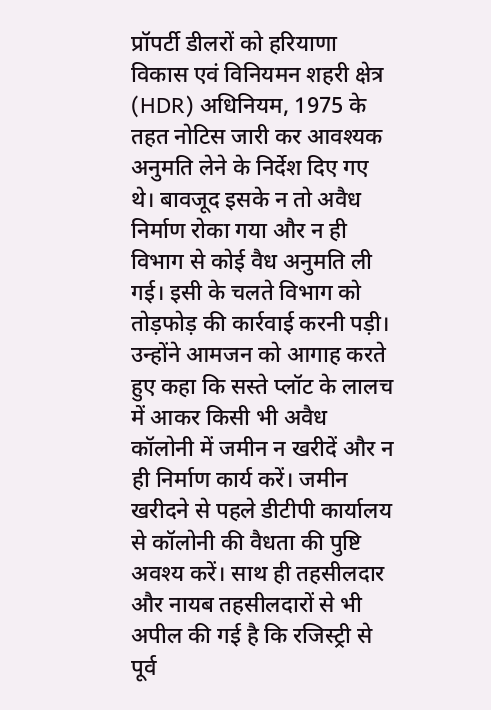प्रॉपर्टी डीलरों को हरियाणा विकास एवं विनियमन शहरी क्षेत्र (HDR) अधिनियम, 1975 के तहत नोटिस जारी कर आवश्यक अनुमति लेने के निर्देश दिए गए थे। बावजूद इसके न तो अवैध निर्माण रोका गया और न ही विभाग से कोई वैध अनुमति ली गई। इसी के चलते विभाग को तोड़फोड़ की कार्रवाई करनी पड़ी।
उन्होंने आमजन को आगाह करते हुए कहा कि सस्ते प्लॉट के लालच में आकर किसी भी अवैध कॉलोनी में जमीन न खरीदें और न ही निर्माण कार्य करें। जमीन खरीदने से पहले डीटीपी कार्यालय से कॉलोनी की वैधता की पुष्टि अवश्य करें। साथ ही तहसीलदार और नायब तहसीलदारों से भी अपील की गई है कि रजिस्ट्री से पूर्व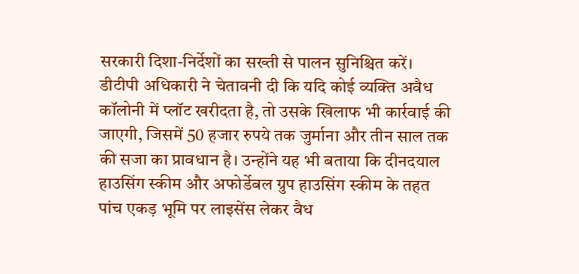सरकारी दिशा-निर्देशों का सख्ती से पालन सुनिश्चित करें।
डीटीपी अधिकारी ने चेतावनी दी कि यदि कोई व्यक्ति अवैध कॉलोनी में प्लॉट खरीदता है, तो उसके खिलाफ भी कार्रवाई की जाएगी, जिसमें 50 हजार रुपये तक जुर्माना और तीन साल तक की सजा का प्रावधान है। उन्होंने यह भी बताया कि दीनदयाल हाउसिंग स्कीम और अफोर्डेबल ग्रुप हाउसिंग स्कीम के तहत पांच एकड़ भूमि पर लाइसेंस लेकर वैध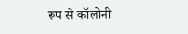रूप से कॉलोनी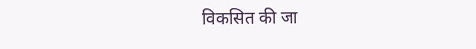विकसित की जा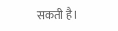सकती है।